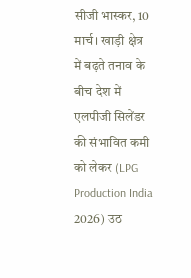सीजी भास्कर, 10 मार्च। खाड़ी क्षेत्र में बढ़ते तनाव के बीच देश में एलपीजी सिलेंडर की संभावित कमी को लेकर (LPG Production India 2026) उठ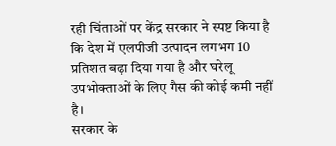रही चिंताओं पर केंद्र सरकार ने स्पष्ट किया है कि देश में एलपीजी उत्पादन लगभग 10 प्रतिशत बढ़ा दिया गया है और घरेलू उपभोक्ताओं के लिए गैस की कोई कमी नहीं है।
सरकार के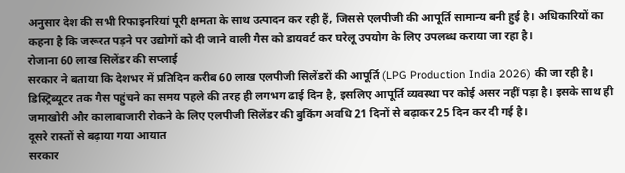अनुसार देश की सभी रिफाइनरियां पूरी क्षमता के साथ उत्पादन कर रही हैं, जिससे एलपीजी की आपूर्ति सामान्य बनी हुई है। अधिकारियों का कहना है कि जरूरत पड़ने पर उद्योगों को दी जाने वाली गैस को डायवर्ट कर घरेलू उपयोग के लिए उपलब्ध कराया जा रहा है।
रोजाना 60 लाख सिलेंडर की सप्लाई
सरकार ने बताया कि देशभर में प्रतिदिन करीब 60 लाख एलपीजी सिलेंडरों की आपूर्ति (LPG Production India 2026) की जा रही है। डिस्ट्रिब्यूटर तक गैस पहुंचने का समय पहले की तरह ही लगभग ढाई दिन है, इसलिए आपूर्ति व्यवस्था पर कोई असर नहीं पड़ा है। इसके साथ ही जमाखोरी और कालाबाजारी रोकने के लिए एलपीजी सिलेंडर की बुकिंग अवधि 21 दिनों से बढ़ाकर 25 दिन कर दी गई है।
दूसरे रास्तों से बढ़ाया गया आयात
सरकार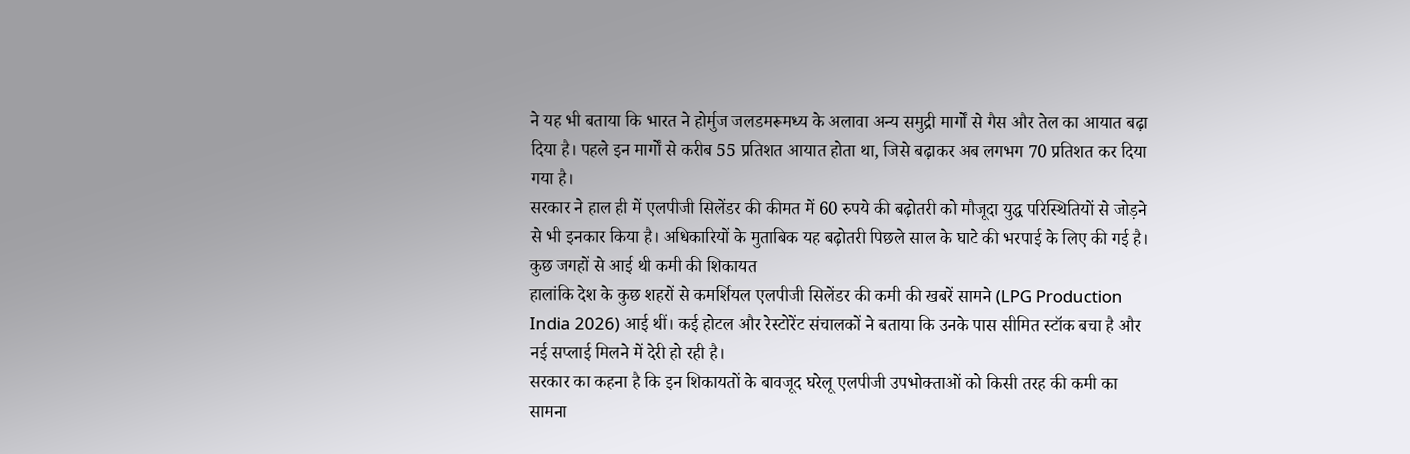ने यह भी बताया कि भारत ने होर्मुज जलडमरूमध्य के अलावा अन्य समुद्री मार्गों से गैस और तेल का आयात बढ़ा दिया है। पहले इन मार्गों से करीब 55 प्रतिशत आयात होता था, जिसे बढ़ाकर अब लगभग 70 प्रतिशत कर दिया गया है।
सरकार ने हाल ही में एलपीजी सिलेंडर की कीमत में 60 रुपये की बढ़ोतरी को मौजूदा युद्ध परिस्थितियों से जोड़ने से भी इनकार किया है। अधिकारियों के मुताबिक यह बढ़ोतरी पिछले साल के घाटे की भरपाई के लिए की गई है।
कुछ जगहों से आई थी कमी की शिकायत
हालांकि देश के कुछ शहरों से कमर्शियल एलपीजी सिलेंडर की कमी की खबरें सामने (LPG Production India 2026) आई थीं। कई होटल और रेस्टोरेंट संचालकों ने बताया कि उनके पास सीमित स्टॉक बचा है और नई सप्लाई मिलने में देरी हो रही है।
सरकार का कहना है कि इन शिकायतों के बावजूद घरेलू एलपीजी उपभोक्ताओं को किसी तरह की कमी का सामना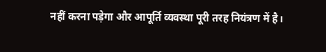नहीं करना पड़ेगा और आपूर्ति व्यवस्था पूरी तरह नियंत्रण में है।